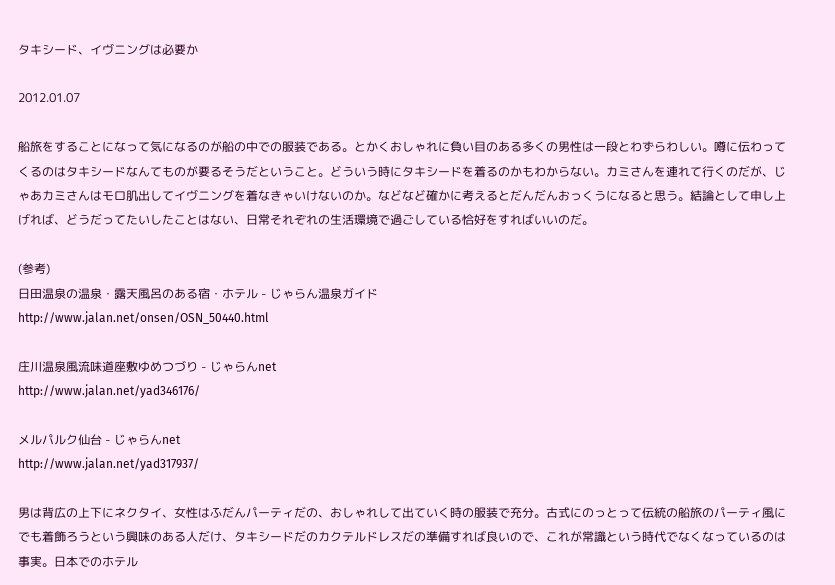タキシード、イヴニングは必要か

2012.01.07

船旅をすることになって気になるのが船の中での服装である。とかくおしゃれに負い目のある多くの男性は一段とわずらわしい。噂に伝わってくるのはタキシードなんてものが要るそうだということ。どういう時にタキシードを着るのかもわからない。カミさんを連れて行くのだが、じゃあカミさんはモロ肌出してイヴニングを着なきゃいけないのか。などなど確かに考えるとだんだんおっくうになると思う。結論として申し上げれば、どうだってたいしたことはない、日常それぞれの生活環境で過ごしている恰好をすればいいのだ。

(参考)
日田温泉の温泉・露天風呂のある宿・ホテル - じゃらん温泉ガイド
http://www.jalan.net/onsen/OSN_50440.html

庄川温泉風流味道座敷ゆめつづり - じゃらんnet
http://www.jalan.net/yad346176/

メルパルク仙台 - じゃらんnet
http://www.jalan.net/yad317937/

男は背広の上下にネクタイ、女性はふだんパーティだの、おしゃれして出ていく時の服装で充分。古式にのっとって伝統の船旅のパーティ風にでも着飾ろうという興味のある人だけ、タキシードだのカクテルドレスだの準備すれば良いので、これが常識という時代でなくなっているのは事実。日本でのホテル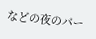などの夜のパー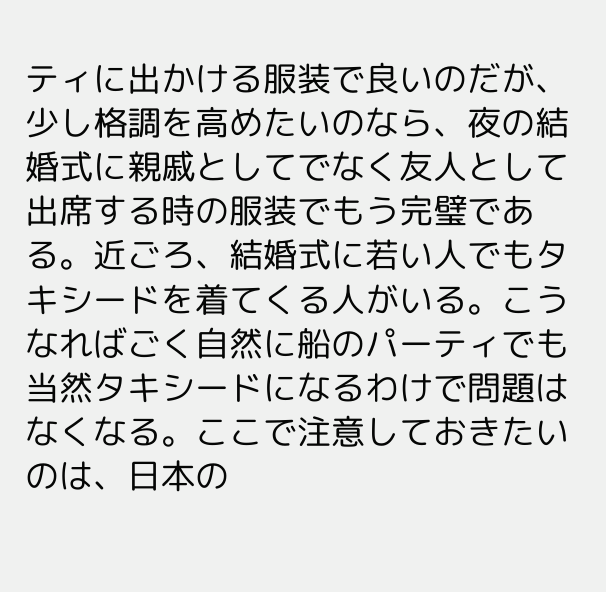ティに出かける服装で良いのだが、少し格調を高めたいのなら、夜の結婚式に親戚としてでなく友人として出席する時の服装でもう完璧である。近ごろ、結婚式に若い人でもタキシードを着てくる人がいる。こうなればごく自然に船のパーティでも当然タキシードになるわけで問題はなくなる。ここで注意しておきたいのは、日本の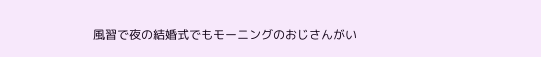風習で夜の結婚式でもモーニングのおじさんがい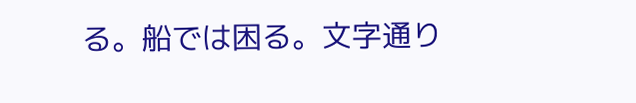る。船では困る。文字通り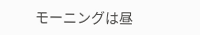モーニングは昼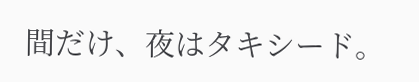間だけ、夜はタキシード。